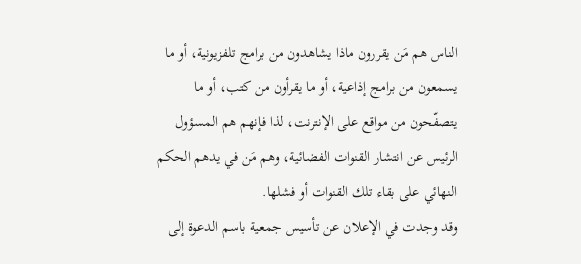الناس هم مَن يقررون ماذا يشاهدون من برامج تلفزيونية، أو ما يسمعون من برامج إذاعية، أو ما يقرأون من كتب، أو ما يتصفّحون من مواقع على الإنترنت، لذا فإنهم هم المسؤول الرئيس عن انتشار القنوات الفضائية، وهم مَن في يدهم الحكم النهائي على بقاء تلك القنوات أو فشلها.
وقد وجدت في الإعلان عن تأسيس جمعية باسم الدعوة إلى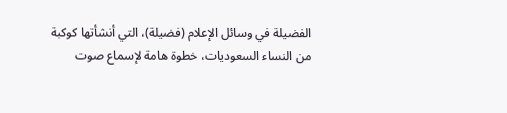الفضيلة في وسائل الإعلام (فضيلة)، التي أنشأتها كوكبة من النساء السعوديات، خطوة هامة لإسماع صوت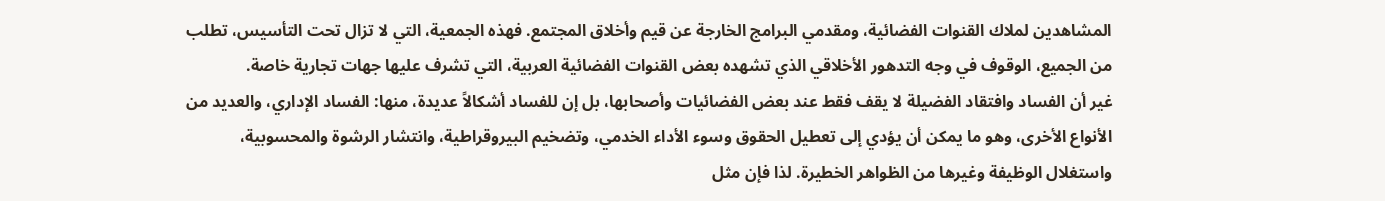المشاهدين لملاك القنوات الفضائية، ومقدمي البرامج الخارجة عن قيم وأخلاق المجتمع. فهذه الجمعية، التي لا تزال تحت التأسيس، تطلب من الجميع، الوقوف في وجه التدهور الأخلاقي الذي تشهده بعض القنوات الفضائية العربية، التي تشرف عليها جهات تجارية خاصة.
غير أن الفساد وافتقاد الفضيلة لا يقف فقط عند بعض الفضائيات وأصحابها، بل إن للفساد أشكالاً عديدة، منها: الفساد الإداري، والعديد من الأنواع الأخرى، وهو ما يمكن أن يؤدي إلى تعطيل الحقوق وسوء الأداء الخدمي، وتضخيم البيروقراطية، وانتشار الرشوة والمحسوبية، واستغلال الوظيفة وغيرها من الظواهر الخطيرة. لذا فإن مثل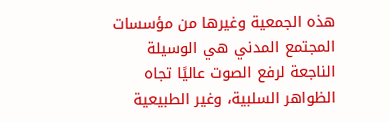هذه الجمعية وغيرها من مؤسسات المجتمع المدني هي الوسيلة الناجعة لرفع الصوت عاليًا تجاه الظواهر السلبية، وغير الطبيعية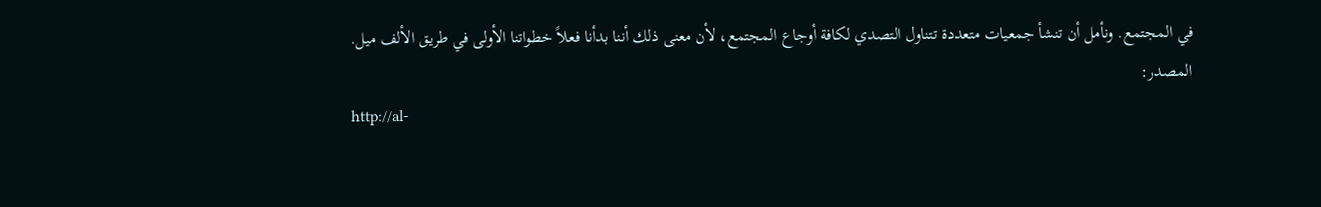في المجتمع. ونأمل أن تنشأ جمعيات متعددة تتناول التصدي لكافة أوجاع المجتمع، لأن معنى ذلك أننا بدأنا فعلاً خطواتنا الأولى في طريق الألف ميل.
المصدر:
http://al-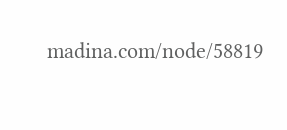madina.com/node/58819